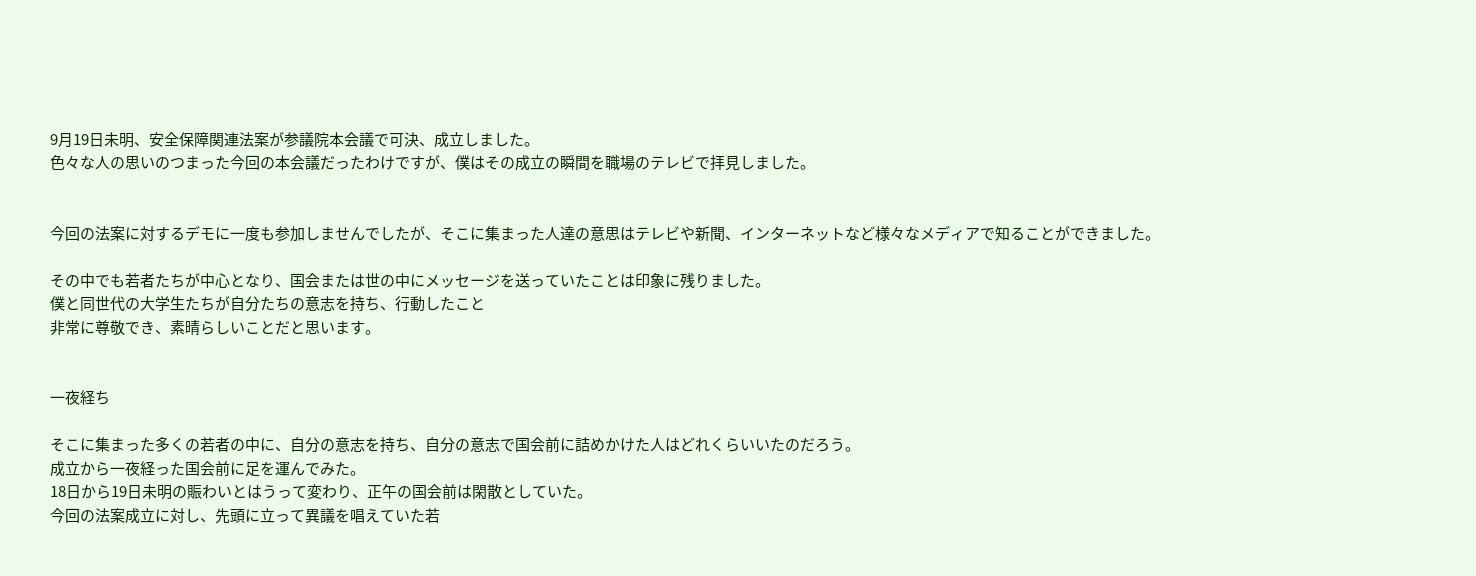9月19日未明、安全保障関連法案が参議院本会議で可決、成立しました。
色々な人の思いのつまった今回の本会議だったわけですが、僕はその成立の瞬間を職場のテレビで拝見しました。


今回の法案に対するデモに一度も参加しませんでしたが、そこに集まった人達の意思はテレビや新聞、インターネットなど様々なメディアで知ることができました。

その中でも若者たちが中心となり、国会または世の中にメッセージを送っていたことは印象に残りました。
僕と同世代の大学生たちが自分たちの意志を持ち、行動したこと
非常に尊敬でき、素晴らしいことだと思います。


一夜経ち

そこに集まった多くの若者の中に、自分の意志を持ち、自分の意志で国会前に詰めかけた人はどれくらいいたのだろう。
成立から一夜経った国会前に足を運んでみた。
18日から19日未明の賑わいとはうって変わり、正午の国会前は閑散としていた。
今回の法案成立に対し、先頭に立って異議を唱えていた若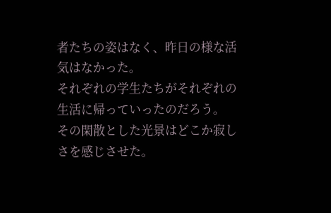者たちの姿はなく、昨日の様な活気はなかった。
それぞれの学生たちがそれぞれの生活に帰っていったのだろう。
その閑散とした光景はどこか寂しさを感じさせた。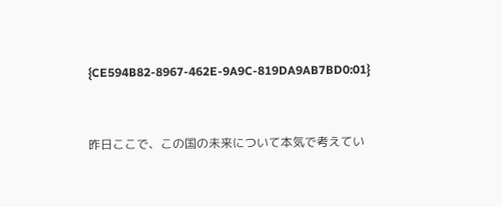{CE594B82-8967-462E-9A9C-819DA9AB7BD0:01}


昨日ここで、この国の未来について本気で考えてい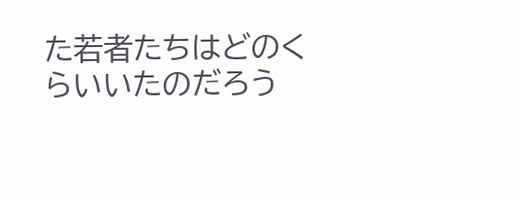た若者たちはどのくらいいたのだろう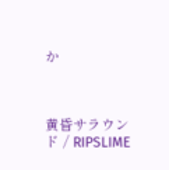か



黄昏サラウンド / RIPSLIME